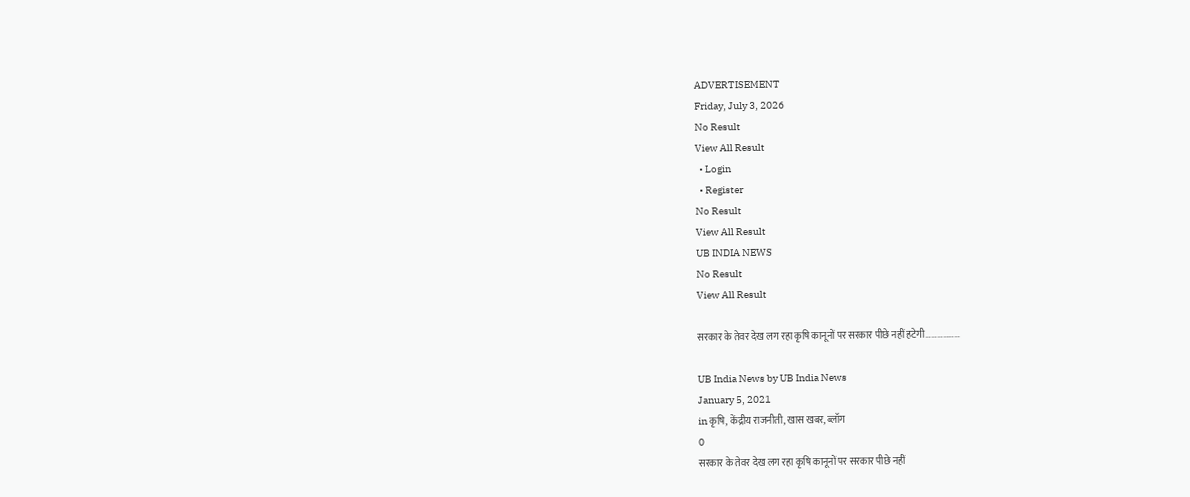ADVERTISEMENT
Friday, July 3, 2026
No Result
View All Result
  • Login
  • Register
No Result
View All Result
UB INDIA NEWS
No Result
View All Result

सरकार के तेवर देख लग रहा कृषि कानूनों पर सरकार पीछे नहीं हटेगी………………

UB India News by UB India News
January 5, 2021
in कृषि, केंद्रीय राजनीती, खास खबर, ब्लॉग
0
सरकार के तेवर देख लग रहा कृषि कानूनों पर सरकार पीछे नहीं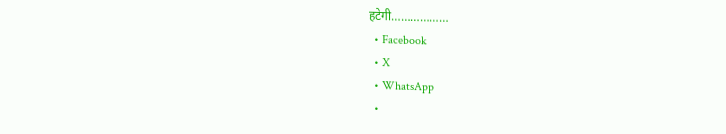हटेगी………………
  • Facebook
  • X
  • WhatsApp
  •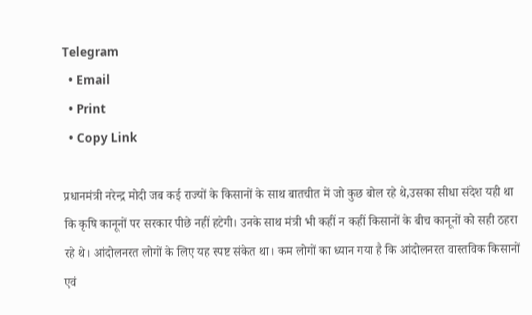Telegram
  • Email
  • Print
  • Copy Link

प्रधानमंत्री नरेन्द्र मोदी जब कई राज्यों के किसानों के साथ बातचीत में जो कुछ बोल रहे थे‚उसका सीधा संदेश यही था कि कृषि कानूनों पर सरकार पीछे नहीं हटेगी। उनके साथ मंत्री भी कहीं न कहीं किसानों के बीच कानूनों को सही ठहरा रहे थे। आंदोलनरत लोगों के लिए यह स्पष्ट संकेत था। कम लोगों का ध्यान गया है कि आंदोलनरत वास्तविक किसानों एवं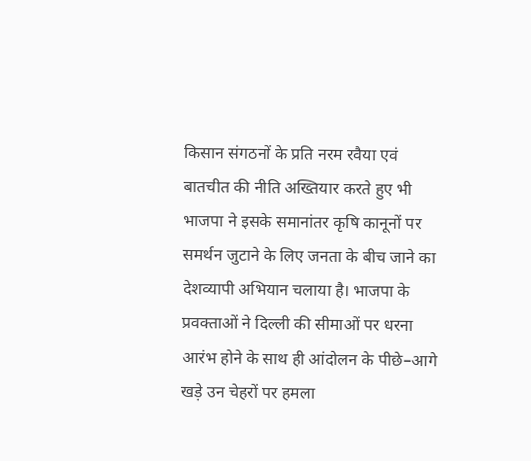किसान संगठनों के प्रति नरम रवैया एवं बातचीत की नीति अख्तियार करते हुए भी भाजपा ने इसके समानांतर कृषि कानूनों पर समर्थन जुटाने के लिए जनता के बीच जाने का देशव्यापी अभियान चलाया है। भाजपा के प्रवक्ताओं ने दिल्ली की सीमाओं पर धरना आरंभ होने के साथ ही आंदोलन के पीछे–आगे खड़े उन चेहरों पर हमला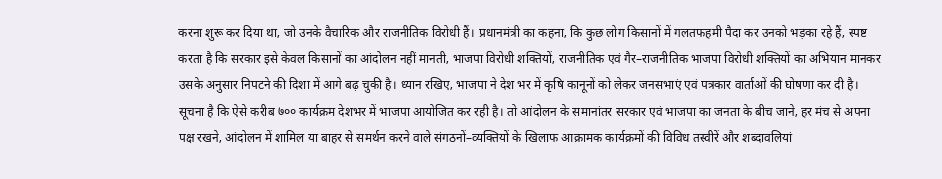करना शुरू कर दिया था‚ जो उनके वैचारिक और राजनीतिक विरोधी हैं। प्रधानमंत्री का कहना‚ कि कुछ लोग किसानों में गलतफहमी पैदा कर उनको भड़का रहे हैं‚ स्पष्ट करता है कि सरकार इसे केवल किसानों का आंदोलन नहीं मानती‚ भाजपा विरोधी शक्तियों‚ राजनीतिक एवं गैर–राजनीतिक भाजपा विरोधी शक्तियों का अभियान मानकर उसके अनुसार निपटने की दिशा में आगे बढ़ चुकी है। ध्यान रखिए‚ भाजपा ने देश भर में कृषि कानूनों को लेकर जनसभाएं एवं पत्रकार वार्ताओं की घोषणा कर दी है। सूचना है कि ऐसे करीब ७०० कार्यक्रम देशभर में भाजपा आयोजित कर रही है। तो आंदोलन के समानांतर सरकार एवं भाजपा का जनता के बीच जाने‚ हर मंच से अपना पक्ष रखने‚ आंदोलन में शामिल या बाहर से समर्थन करने वाले संगठनों–व्यक्तियों के खिलाफ आक्रामक कार्यक्रमों की विविध तस्वीरें और शब्दावलियां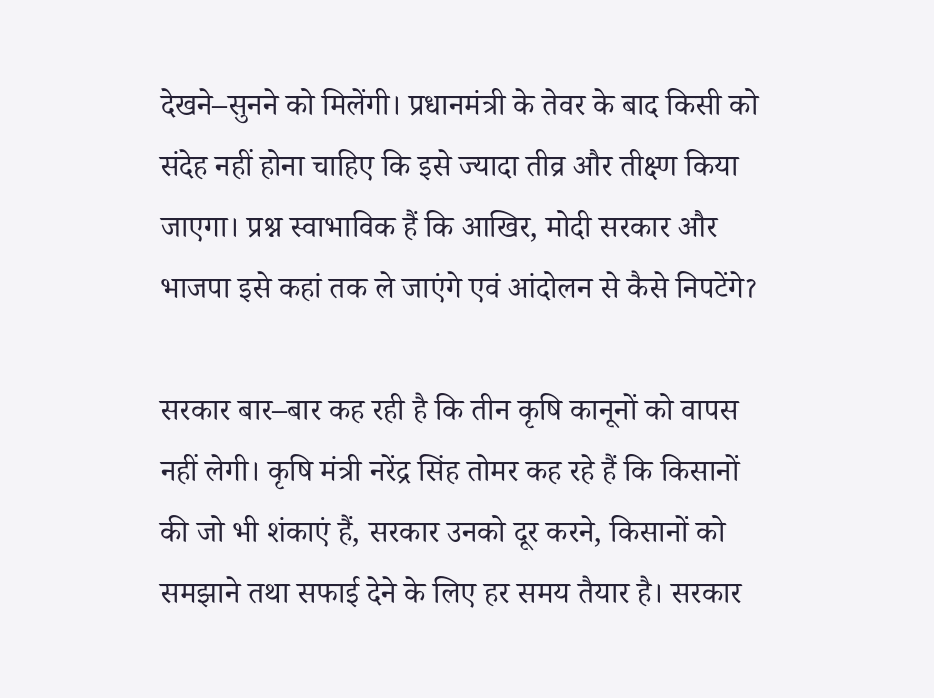देखने–सुनने को मिलेंगी। प्रधानमंत्री के तेवर के बाद किसी को संदेह नहीं होना चाहिए कि इसे ज्यादा तीव्र और तीक्ष्ण किया जाएगा। प्रश्न स्वाभाविक हैं कि आखिर‚ मोदी सरकार और भाजपा इसे कहां तक ले जाएंगे एवं आंदोलन से कैसे निपटेंगेॽ

सरकार बार–बार कह रही है कि तीन कृषि कानूनों को वापस नहीं लेगी। कृषि मंत्री नरेंद्र सिंह तोमर कह रहे हैं कि किसानों की जो भी शंकाएं हैं‚ सरकार उनको दूर करने‚ किसानों को समझाने तथा सफाई देने के लिए हर समय तैयार है। सरकार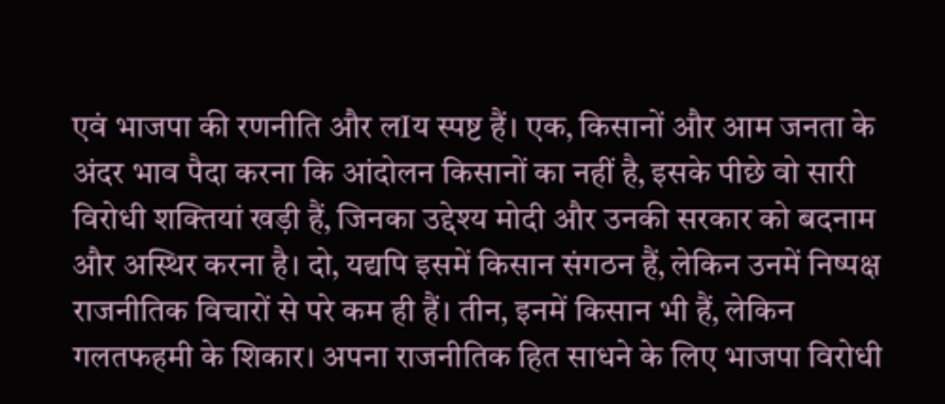एवं भाजपा की रणनीति और लIय स्पष्ट हैं। एक‚ किसानों और आम जनता के अंदर भाव पैदा करना कि आंदोलन किसानों का नहीं है‚ इसके पीछे वो सारी विरोधी शक्तियां खड़ी हैं‚ जिनका उद्देश्य मोदी और उनकी सरकार को बदनाम और अस्थिर करना है। दो‚ यद्यपि इसमें किसान संगठन हैं‚ लेकिन उनमें निष्पक्ष राजनीतिक विचारों से परे कम ही हैं। तीन‚ इनमें किसान भी हैं‚ लेकिन गलतफहमी के शिकार। अपना राजनीतिक हित साधने के लिए भाजपा विरोधी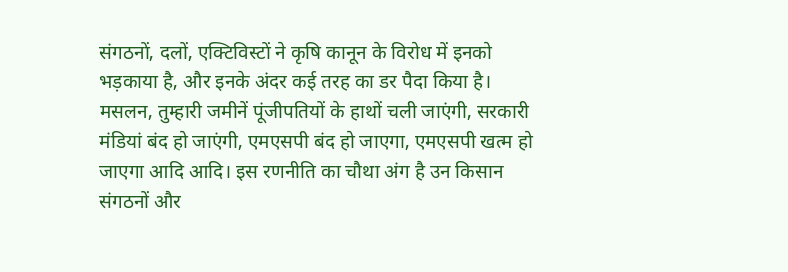संगठनों‚ दलों‚ एक्टिविस्टों ने कृषि कानून के विरोध में इनको भड़काया है‚ और इनके अंदर कई तरह का डर पैदा किया है। मसलन‚ तुम्हारी जमीनें पूंजीपतियों के हाथों चली जाएंगी‚ सरकारी मंडियां बंद हो जाएंगी‚ एमएसपी बंद हो जाएगा‚ एमएसपी खत्म हो जाएगा आदि आदि। इस रणनीति का चौथा अंग है उन किसान संगठनों और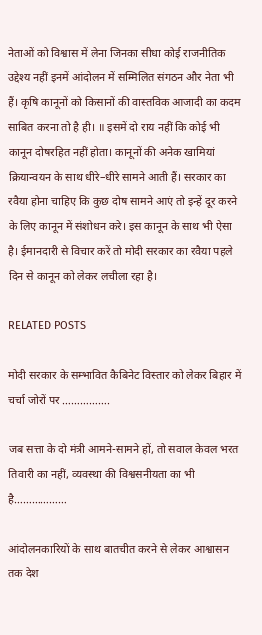नेताओं को विश्वास में लेना जिनका सीधा कोई राजनीतिक उद्देश्य नहीं इनमें आंदोलन में सम्मिलित संगठन और नेता भी हैं। कृषि कानूनों को किसानों की वास्तविक आजादी का कदम साबित करना तो है ही। ॥ इसमें दो राय नहीं कि कोई भी कानून दोषरहित नहीं होता। कानूनों की अनेक खामियां क्रियान्वयन के साथ धीरे–धीरे सामने आती हैं। सरकार का रवैया होना चाहिए कि कुछ दोष सामने आएं तो इन्हें दूर करने के लिए कानून में संशोधन करे। इस कानून के साथ भी ऐसा है। ईमानदारी से विचार करें तो मोदी सरकार का रवैया पहले दिन से कानून को लेकर लचीला रहा है।

RELATED POSTS

मोदी सरकार के सम्भावित कैबिनेट विस्तार को लेकर बिहार में चर्चा जोरों पर …………….

जब सत्ता के दो मंत्री आमने-सामने हों, तो सवाल केवल भरत तिवारी का नहीं, व्यवस्था की विश्वसनीयता का भी है………………

आंदोलनकारियों के साथ बातचीत करने से लेकर आश्वासन तक देश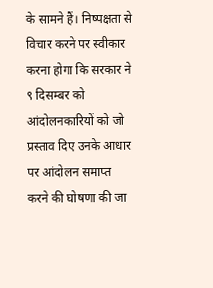के सामने हैं। निष्पक्षता से विचार करने पर स्वीकार करना होगा कि सरकार ने ९ दिसम्बर को आंदोलनकारियों को जो प्रस्ताव दिए उनके आधार पर आंदोलन समाप्त करने की घोषणा की जा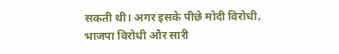सकती थी। अगर इसके पीछे मोदी विरोधी‚ भाजपा विरोधी और सारी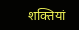शक्तियां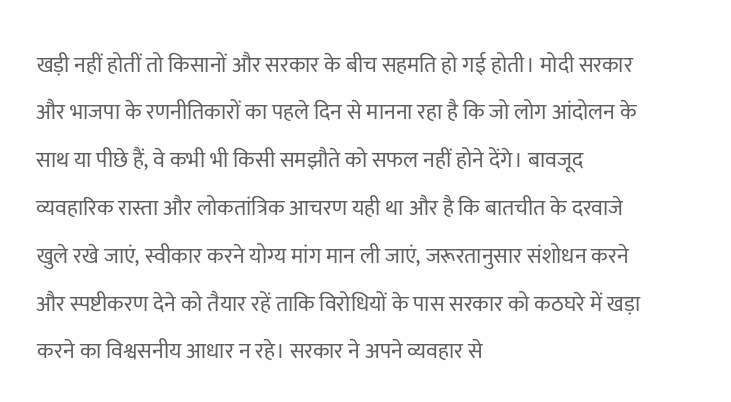खड़ी नहीं होतीं तो किसानों और सरकार के बीच सहमति हो गई होती। मोदी सरकार और भाजपा के रणनीतिकारों का पहले दिन से मानना रहा है कि जो लोग आंदोलन के साथ या पीछे हैं‚ वे कभी भी किसी समझौते को सफल नहीं होने देंगे। बावजूद व्यवहारिक रास्ता और लोकतांत्रिक आचरण यही था और है कि बातचीत के दरवाजे खुले रखे जाएं‚ स्वीकार करने योग्य मांग मान ली जाएं‚ जरूरतानुसार संशोधन करने और स्पष्टीकरण देने को तैयार रहें ताकि विरोधियों के पास सरकार को कठघरे में खड़ा करने का विश्वसनीय आधार न रहे। सरकार ने अपने व्यवहार से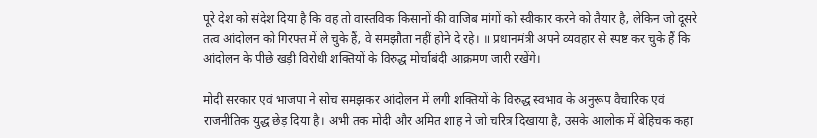पूरे देश को संदेश दिया है कि वह तो वास्तविक किसानों की वाजिब मांगों को स्वीकार करने को तैयार है‚ लेकिन जो दूसरे तत्व आंदोलन को गिरफ्त में ले चुके हैं‚ वे समझौता नहीं होने दे रहे। ॥ प्रधानमंत्री अपने व्यवहार से स्पष्ट कर चुके हैं कि आंदोलन के पीछे खड़ी विरोधी शक्तियों के विरुद्ध मोर्चाबंदी आक्रमण जारी रखेंगे।

मोदी सरकार एवं भाजपा ने सोच समझकर आंदोलन में लगी शक्तियों के विरुद्ध स्वभाव के अनुरूप वैचारिक एवं राजनीतिक युद्ध छेड़ दिया है। अभी तक मोदी और अमित शाह ने जो चरित्र दिखाया है‚ उसके आलोक में बेहिचक कहा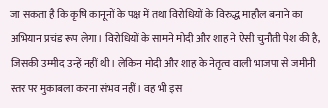जा सकता है कि कृषि कानूनों के पक्ष में तथा विरोधियों के विरुद्ध माहौल बनाने का अभियान प्रचंड रूप लेगा। विरोधियों के सामने मोदी और शाह ने ऐसी चुनौती पेश की है‚ जिसकी उम्मीद उन्हें नहीं थी। लेकिन मोदी और शाह के नेतृत्व वाली भाजपा से जमीनी स्तर पर मुकाबला करना संभव नहीं। वह भी इस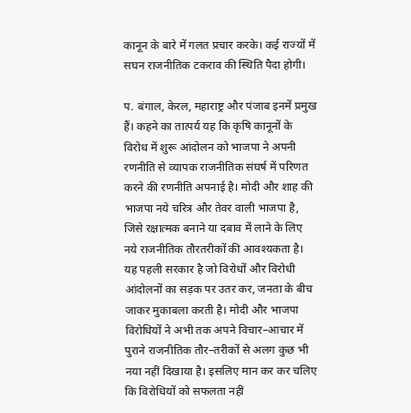कानून के बारे में गलत प्रचार करके। कई राज्यों में सघन राजनीतिक टकराव की स्थिति पैदा होगी।

प. बंगाल‚ केरल‚ महाराष्ट्र और पंजाब इनमें प्रमुख हैं। कहने का तात्पर्य यह कि कृषि कानूनों के विरोध में शुरू आंदोलन को भाजपा ने अपनी रणनीति से व्यापक राजनीतिक संघर्ष में परिणत करने की रणनीति अपनाई है। मोदी और शाह की भाजपा नये चरित्र और तेवर वाली भाजपा है‚ जिसे रक्षात्मक बनाने या दबाव में लाने के लिए नये राजनीतिक तौरतरीकों की आवश्यकता है। यह पहली सरकार है जो विरोधों और विरोधी आंदोलनों का सड़क पर उतर कर‚ जनता के बीच जाकर मुकाबला करती है। मोदी और भाजपा विरोधियों ने अभी तक अपने विचार–आचार में पुराने राजनीतिक तौर–तरीकों से अलग कुछ भी नया नहीं दिखाया है। इसलिए मान कर कर चलिए कि विरोधियों को सफलता नहीं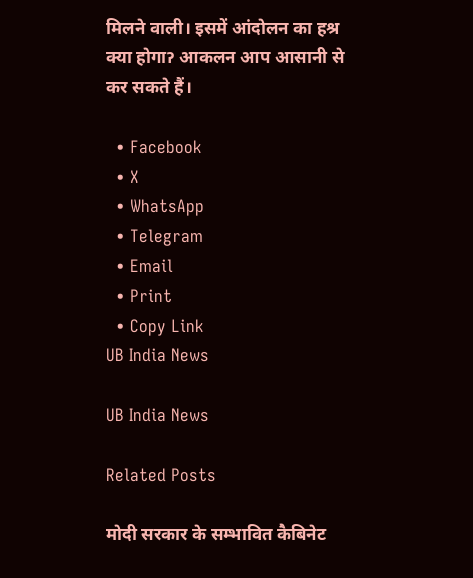मिलने वाली। इसमें आंदोलन का हश्र क्या होगाॽ आकलन आप आसानी से कर सकते हैं।

  • Facebook
  • X
  • WhatsApp
  • Telegram
  • Email
  • Print
  • Copy Link
UB India News

UB India News

Related Posts

मोदी सरकार के सम्भावित कैबिनेट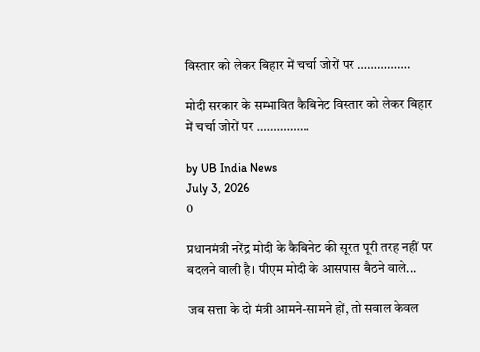विस्तार को लेकर बिहार में चर्चा जोरों पर …………….

मोदी सरकार के सम्भावित कैबिनेट विस्तार को लेकर बिहार में चर्चा जोरों पर …………….

by UB India News
July 3, 2026
0

प्रधानमंत्री नरेंद्र मोदी के कैबिनेट की सूरत पूरी तरह नहीं पर बदलने वाली है। पीएम मोदी के आसपास बैठने वाले...

जब सत्ता के दो मंत्री आमने-सामने हों, तो सवाल केवल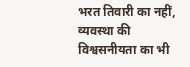भरत तिवारी का नहीं, व्यवस्था की विश्वसनीयता का भी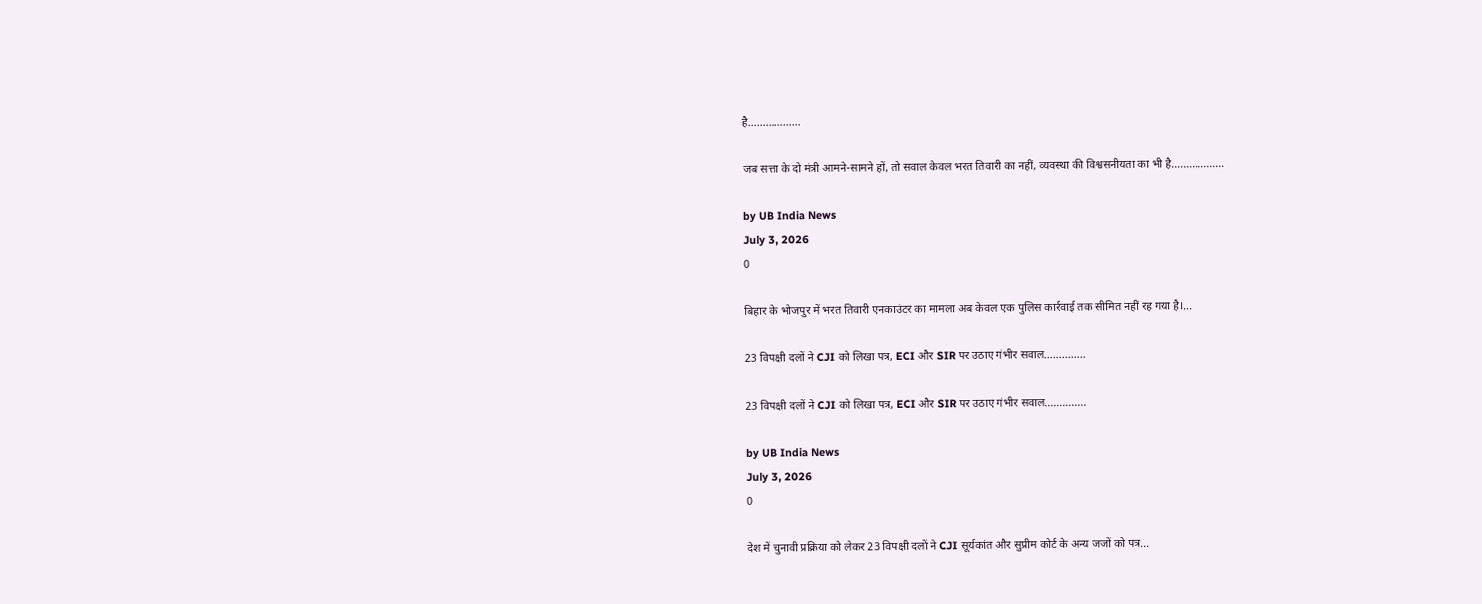है………………

जब सत्ता के दो मंत्री आमने-सामने हों, तो सवाल केवल भरत तिवारी का नहीं, व्यवस्था की विश्वसनीयता का भी है………………

by UB India News
July 3, 2026
0

बिहार के भोजपुर में भरत तिवारी एनकाउंटर का मामला अब केवल एक पुलिस कार्रवाई तक सीमित नहीं रह गया है।...

23 विपक्षी दलों ने CJI को लिखा पत्र, ECI और SIR पर उठाए गंभीर सवाल…………..

23 विपक्षी दलों ने CJI को लिखा पत्र, ECI और SIR पर उठाए गंभीर सवाल…………..

by UB India News
July 3, 2026
0

देश में चुनावी प्रक्रिया को लेकर 23 विपक्षी दलों ने CJI सूर्यकांत और सुप्रीम कोर्ट के अन्य जजों को पत्र...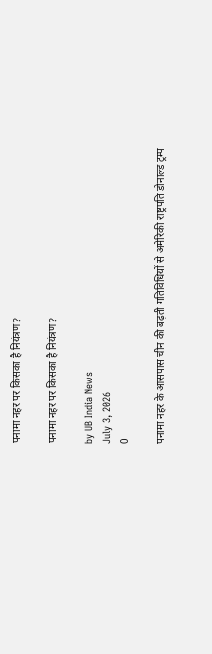पनामा नहर पर किसका है नियंत्रण?

पनामा नहर पर किसका है नियंत्रण?

by UB India News
July 3, 2026
0

पनामा नहर के आसपास चीन की बढ़ती गतिविधियों से अमेरिकी राष्ट्रपति डोनाल्ड ट्रम्प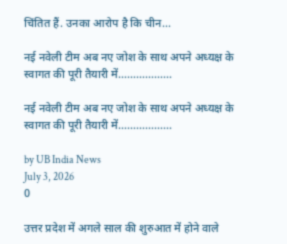चिंतित हैं. उनका आरोप है कि चीन...

नई नवेली टीम अब नए जोश के साथ अपने अध्यक्ष के स्वागत की पूरी तैयारी में………………

नई नवेली टीम अब नए जोश के साथ अपने अध्यक्ष के स्वागत की पूरी तैयारी में………………

by UB India News
July 3, 2026
0

उत्तर प्रदेश में अगले साल की शुरुआत में होने वाले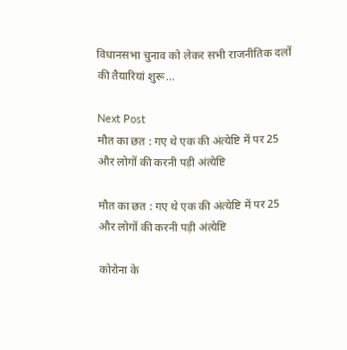विधानसभा चुनाव को लेकर सभी राजनीतिक दलों की तैयारियां शुरू...

Next Post
मौत का छत : गए थे एक की अंत्येष्टि में पर 25 और लोगों की करनी पड़ी अंत्येष्टि

मौत का छत : गए थे एक की अंत्येष्टि में पर 25 और लोगों की करनी पड़ी अंत्येष्टि

कोरोना के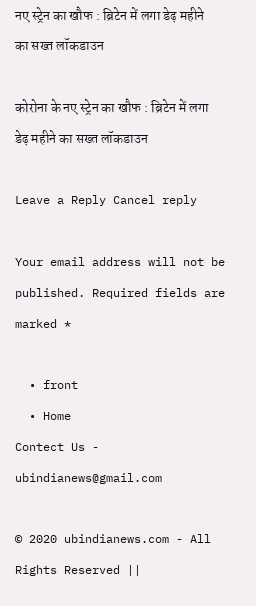नए स्ट्रेन का खौफ : ब्रिटेन में लगा डेढ़ महीने का सख्त लॉकडाउन

कोरोना के नए स्ट्रेन का खौफ : ब्रिटेन में लगा डेढ़ महीने का सख्त लॉकडाउन

Leave a Reply Cancel reply

Your email address will not be published. Required fields are marked *

  • front
  • Home
Contect Us - ubindianews@gmail.com

© 2020 ubindianews.com - All Rights Reserved ||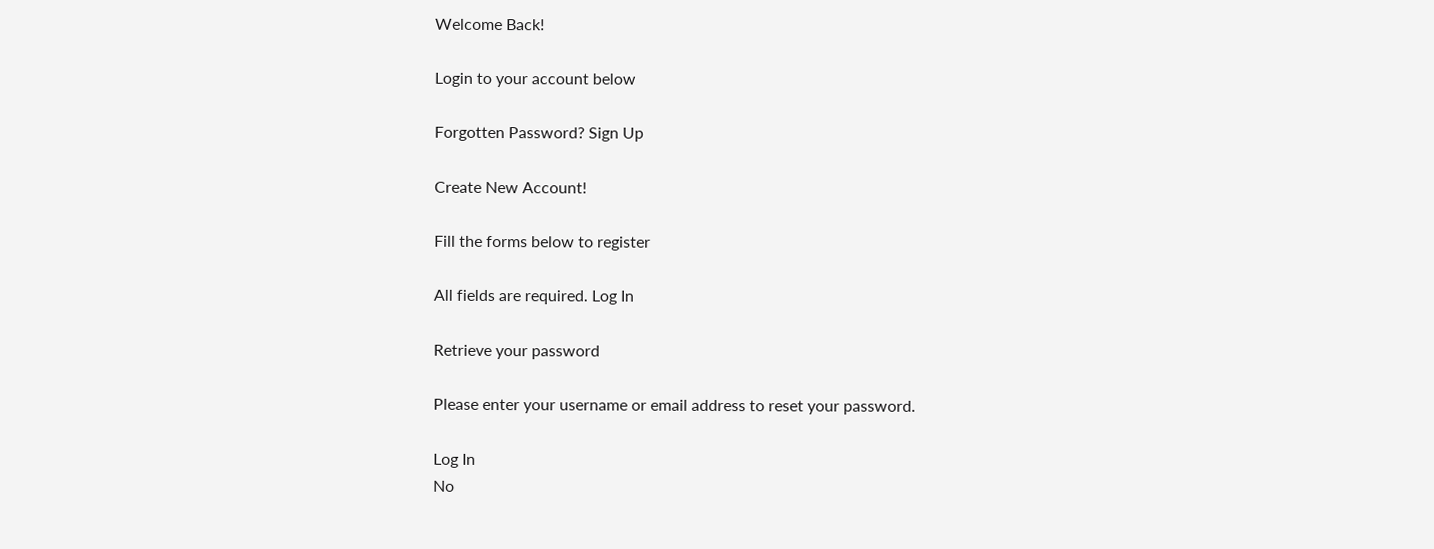Welcome Back!

Login to your account below

Forgotten Password? Sign Up

Create New Account!

Fill the forms below to register

All fields are required. Log In

Retrieve your password

Please enter your username or email address to reset your password.

Log In
No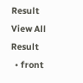Result
View All Result
  • front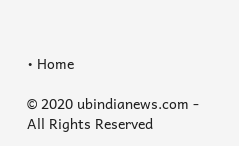• Home

© 2020 ubindianews.com - All Rights Reserved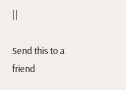||

Send this to a friend